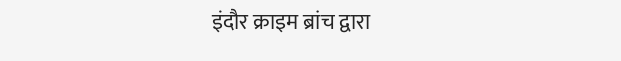इंदौर क्राइम ब्रांच द्वारा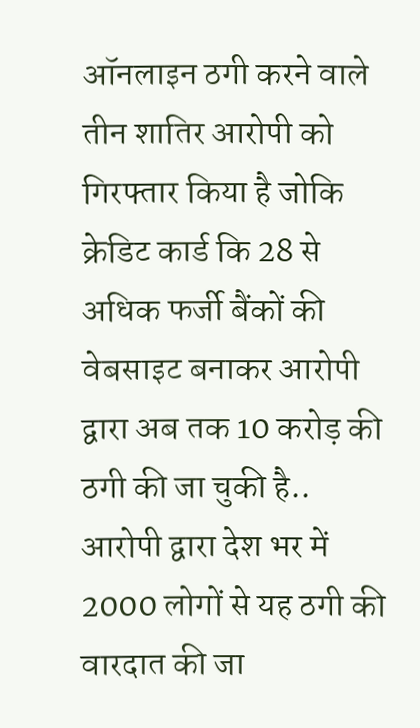ऑनलाइन ठगी करने वाले तीन शातिर आरोपी को गिरफ्तार किया है जोकि क्रेडिट कार्ड कि 28 से अधिक फर्जी बैंकों की वेबसाइट बनाकर आरोपी द्वारा अब तक 10 करोड़ की ठगी की जा चुकी है.. आरोपी द्वारा देश भर में 2000 लोगों से यह ठगी की वारदात की जा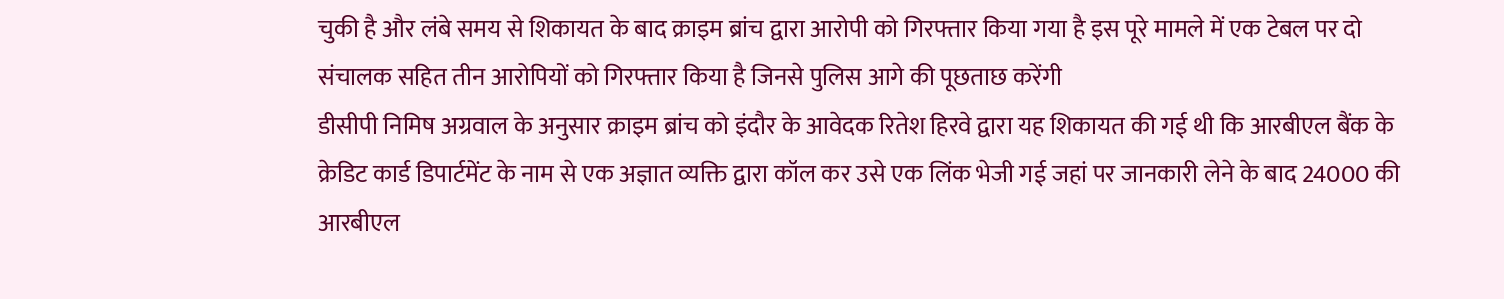चुकी है और लंबे समय से शिकायत के बाद क्राइम ब्रांच द्वारा आरोपी को गिरफ्तार किया गया है इस पूरे मामले में एक टेबल पर दो संचालक सहित तीन आरोपियों को गिरफ्तार किया है जिनसे पुलिस आगे की पूछताछ करेंगी
डीसीपी निमिष अग्रवाल के अनुसार क्राइम ब्रांच को इंदौर के आवेदक रितेश हिरवे द्वारा यह शिकायत की गई थी कि आरबीएल बैंक के क्रेडिट कार्ड डिपार्टमेंट के नाम से एक अज्ञात व्यक्ति द्वारा कॉल कर उसे एक लिंक भेजी गई जहां पर जानकारी लेने के बाद 24000 की आरबीएल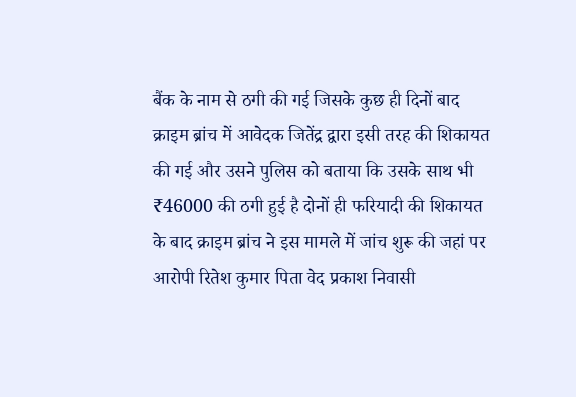बैंक के नाम से ठगी की गई जिसके कुछ ही दिनों बाद क्राइम ब्रांच में आवेदक जितेंद्र द्वारा इसी तरह की शिकायत की गई और उसने पुलिस को बताया कि उसके साथ भी ₹46000 की ठगी हुई है दोनों ही फरियादी की शिकायत के बाद क्राइम ब्रांच ने इस मामले में जांच शुरू की जहां पर आरोपी रितेश कुमार पिता वेद प्रकाश निवासी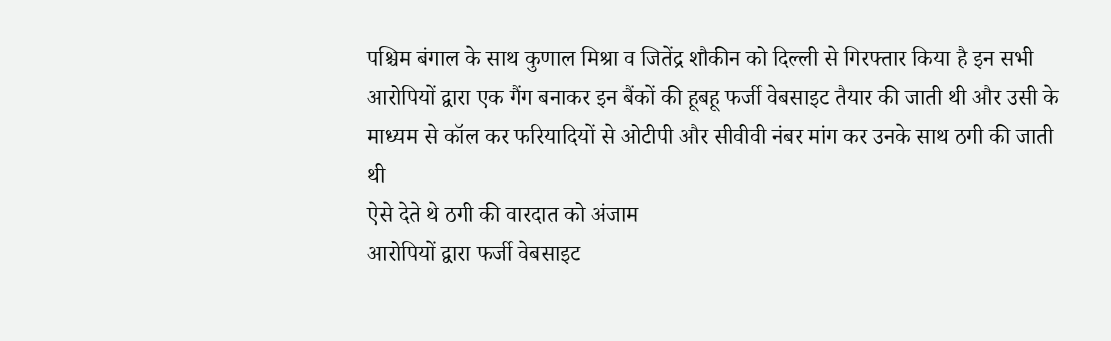पश्चिम बंगाल के साथ कुणाल मिश्रा व जितेंद्र शौकीन को दिल्ली से गिरफ्तार किया है इन सभी आरोपियों द्वारा एक गैंग बनाकर इन बैंकों की हूबहू फर्जी वेबसाइट तैयार की जाती थी और उसी के माध्यम से कॉल कर फरियादियों से ओटीपी और सीवीवी नंबर मांग कर उनके साथ ठगी की जाती थी
ऐसे देते थे ठगी की वारदात को अंजाम
आरोपियों द्वारा फर्जी वेबसाइट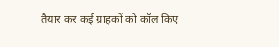तैयार कर कई ग्राहकों को कॉल किए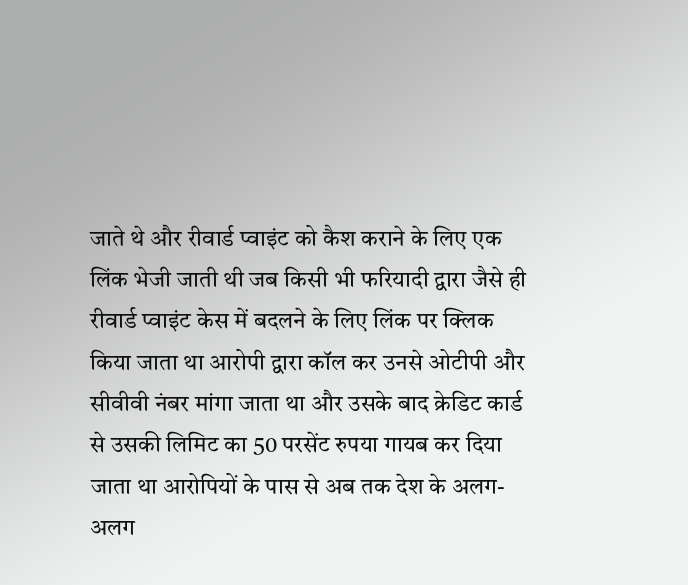जाते थे और रीवार्ड प्वाइंट को कैश कराने के लिए एक लिंक भेजी जाती थी जब किसी भी फरियादी द्वारा जैसे ही रीवार्ड प्वाइंट केस में बदलने के लिए लिंक पर क्लिक किया जाता था आरोपी द्वारा कॉल कर उनसे ओटीपी और सीवीवी नंबर मांगा जाता था और उसके बाद क्रेडिट कार्ड से उसकी लिमिट का 50 परसेंट रुपया गायब कर दिया जाता था आरोपियों के पास से अब तक देश के अलग-अलग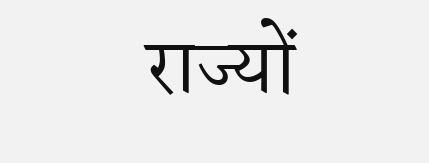राज्यों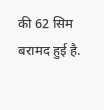की 62 सिम बरामद हुई है.